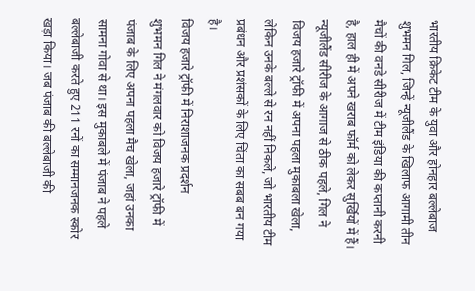भारतीय क्रिकेट टीम के युवा और होनहार बल्लेबाज शुभमन गिल, जिन्हें न्यूजीलैंड के खिलाफ आगामी तीन मैचों की वनडे सीरीज में टीम इंडिया की कप्तानी करनी है, हाल ही में अपने खराब फॉर्म को लेकर सुर्खियों में हैं। न्यूजीलैंड सीरीज के आगाज से ठीक पहले, गिल ने विजय हजारे ट्रॉफी में अपना पहला मुकाबला खेला, लेकिन उनके बल्ले से रन नहीं निकले, जो भारतीय टीम प्रबंधन और प्रशंसकों के लिए चिंता का सबब बन गया है।
विजय हजारे ट्रॉफी में निराशाजनक प्रदर्शन
शुभमन गिल ने मंगलवार को विजय हजारे ट्रॉफी में पंजाब के लिए अपना पहला मैच खेला, जहां उनका सामना गोवा से था। इस मुकाबले में पंजाब ने पहले बल्लेबाजी करते हुए 211 रनों का सम्मानजनक स्कोर खड़ा किया। जब पंजाब की बल्लेबाजी की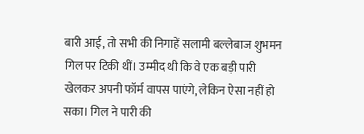बारी आई, तो सभी की निगाहें सलामी बल्लेबाज शुभमन गिल पर टिकी थीं। उम्मीद थी कि वे एक बड़ी पारी खेलकर अपनी फॉर्म वापस पाएंगे, लेकिन ऐसा नहीं हो सका। गिल ने पारी की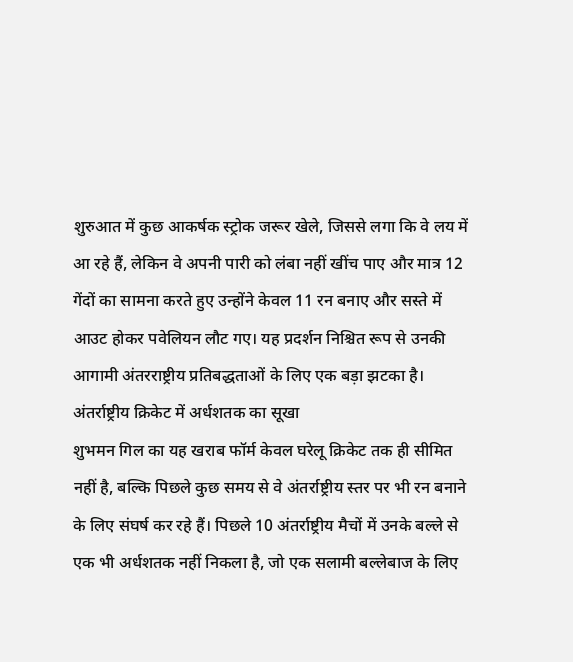शुरुआत में कुछ आकर्षक स्ट्रोक जरूर खेले, जिससे लगा कि वे लय में आ रहे हैं, लेकिन वे अपनी पारी को लंबा नहीं खींच पाए और मात्र 12 गेंदों का सामना करते हुए उन्होंने केवल 11 रन बनाए और सस्ते में आउट होकर पवेलियन लौट गए। यह प्रदर्शन निश्चित रूप से उनकी आगामी अंतरराष्ट्रीय प्रतिबद्धताओं के लिए एक बड़ा झटका है।
अंतर्राष्ट्रीय क्रिकेट में अर्धशतक का सूखा
शुभमन गिल का यह खराब फॉर्म केवल घरेलू क्रिकेट तक ही सीमित नहीं है, बल्कि पिछले कुछ समय से वे अंतर्राष्ट्रीय स्तर पर भी रन बनाने के लिए संघर्ष कर रहे हैं। पिछले 10 अंतर्राष्ट्रीय मैचों में उनके बल्ले से एक भी अर्धशतक नहीं निकला है, जो एक सलामी बल्लेबाज के लिए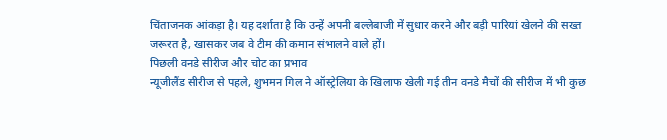चिंताजनक आंकड़ा है। यह दर्शाता है कि उन्हें अपनी बल्लेबाजी में सुधार करने और बड़ी पारियां खेलने की सख्त जरूरत है, खासकर जब वे टीम की कमान संभालने वाले हों।
पिछली वनडे सीरीज और चोट का प्रभाव
न्यूजीलैंड सीरीज से पहले, शुभमन गिल ने ऑस्ट्रेलिया के खिलाफ खेली गई तीन वनडे मैचों की सीरीज में भी कुछ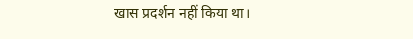खास प्रदर्शन नहीं किया था।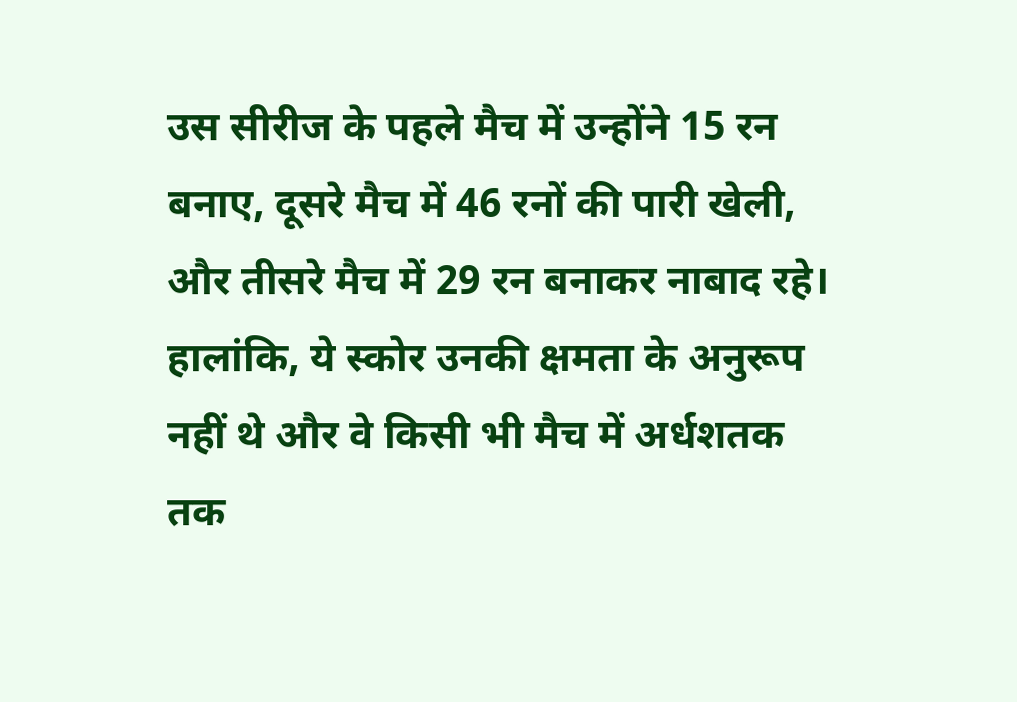उस सीरीज के पहले मैच में उन्होंने 15 रन बनाए, दूसरे मैच में 46 रनों की पारी खेली, और तीसरे मैच में 29 रन बनाकर नाबाद रहे। हालांकि, ये स्कोर उनकी क्षमता के अनुरूप नहीं थे और वे किसी भी मैच में अर्धशतक तक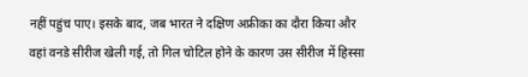नहीं पहुंच पाए। इसके बाद, जब भारत ने दक्षिण अफ्रीका का दौरा किया और वहां वनडे सीरीज खेली गई, तो गिल चोटिल होने के कारण उस सीरीज में हिस्सा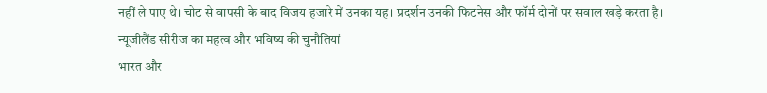नहीं ले पाए थे। चोट से वापसी के बाद विजय हजारे में उनका यह। प्रदर्शन उनकी फिटनेस और फॉर्म दोनों पर सवाल खड़े करता है।
न्यूजीलैंड सीरीज का महत्व और भविष्य की चुनौतियां
भारत और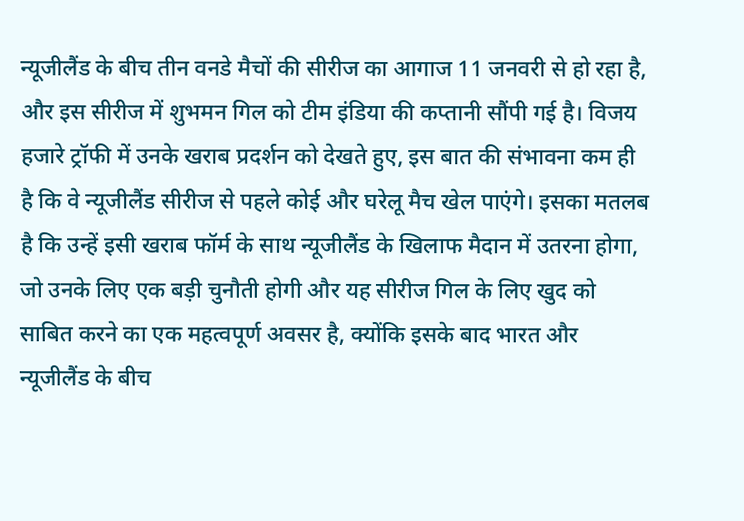न्यूजीलैंड के बीच तीन वनडे मैचों की सीरीज का आगाज 11 जनवरी से हो रहा है, और इस सीरीज में शुभमन गिल को टीम इंडिया की कप्तानी सौंपी गई है। विजय हजारे ट्रॉफी में उनके खराब प्रदर्शन को देखते हुए, इस बात की संभावना कम ही है कि वे न्यूजीलैंड सीरीज से पहले कोई और घरेलू मैच खेल पाएंगे। इसका मतलब है कि उन्हें इसी खराब फॉर्म के साथ न्यूजीलैंड के खिलाफ मैदान में उतरना होगा, जो उनके लिए एक बड़ी चुनौती होगी और यह सीरीज गिल के लिए खुद को साबित करने का एक महत्वपूर्ण अवसर है, क्योंकि इसके बाद भारत और न्यूजीलैंड के बीच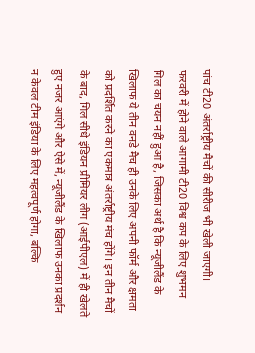पांच टी20 अंतर्राष्ट्रीय मैचों की सीरीज भी खेली जाएगी।
फरवरी में होने वाले आगामी टी20 विश्व कप के लिए शुभमन गिल का चयन नहीं हुआ है, जिसका अर्थ है कि न्यूजीलैंड के खिलाफ ये तीन वनडे मैच ही उनके लिए अपनी फॉर्म और क्षमता को प्रदर्शित करने का एकमात्र अंतर्राष्ट्रीय मंच होंगे। इन तीन मैचों के बाद, गिल सीधे इंडियन प्रीमियर लीग (आईपीएल) में ही खेलते हुए नजर आएंगे और ऐसे में, न्यूजीलैंड के खिलाफ उनका प्रदर्शन न केवल टीम इंडिया के लिए महत्वपूर्ण होगा, बल्कि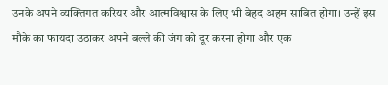उनके अपने व्यक्तिगत करियर और आत्मविश्वास के लिए भी बेहद अहम साबित होगा। उन्हें इस मौके का फायदा उठाकर अपने बल्ले की जंग को दूर करना होगा और एक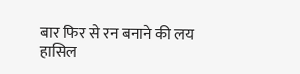बार फिर से रन बनाने की लय हासिल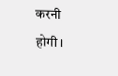करनी होगी।